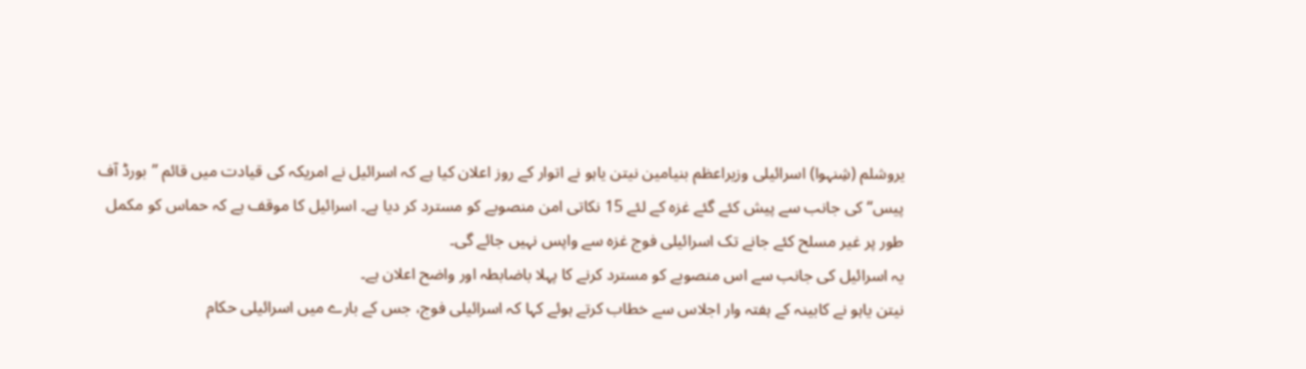یروشلم (شِنہوا) اسرائیلی وزیراعظم بنیامین نیتن یاہو نے اتوار کے روز اعلان کیا ہے کہ اسرائیل نے امریکہ کی قیادت میں قائم ’’بورڈ آف پیس‘‘ کی جانب سے پیش کئے گئے غزہ کے لئے 15 نکاتی امن منصوبے کو مسترد کر دیا ہے۔ اسرائیل کا موقف ہے کہ حماس کو مکمل طور پر غیر مسلح کئے جانے تک اسرائیلی فوج غزہ سے واپس نہیں جائے گی۔
یہ اسرائیل کی جانب سے اس منصوبے کو مسترد کرنے کا پہلا باضابطہ اور واضح اعلان ہے۔
نیتن یاہو نے کابینہ کے ہفتہ وار اجلاس سے خطاب کرتے ہوئے کہا کہ اسرائیلی فوج، جس کے بارے میں اسرائیلی حکام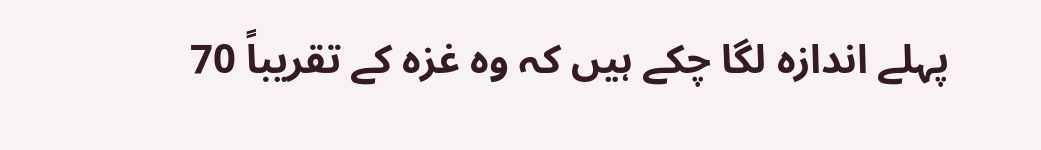پہلے اندازہ لگا چکے ہیں کہ وہ غزہ کے تقریباً 70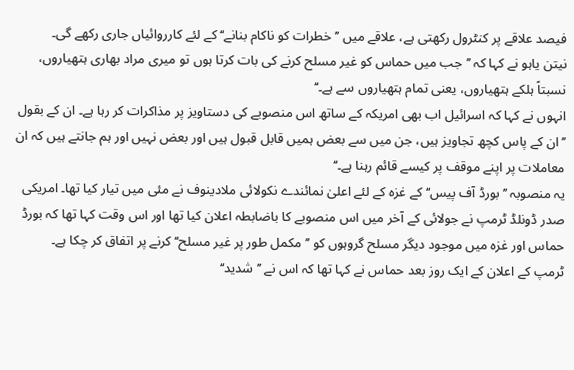فیصد علاقے پر کنٹرول رکھتی ہے، علاقے میں ’’خطرات کو ناکام بنانے‘‘ کے لئے کارروائیاں جاری رکھے گی۔
نیتن یاہو نے کہا کہ ’’جب میں حماس کو غیر مسلح کرنے کی بات کرتا ہوں تو میری مراد بھاری ہتھیاروں، نسبتاً ہلکے ہتھیاروں، یعنی تمام ہتھیاروں سے ہے۔‘‘
انہوں نے کہا کہ اسرائیل اب بھی امریکہ کے ساتھ اس منصوبے کی دستاویز پر مذاکرات کر رہا ہے۔ ان کے بقول ’’ان کے پاس کچھ تجاویز ہیں، جن میں سے بعض ہمیں قابل قبول ہیں اور بعض نہیں اور ہم جانتے ہیں کہ ان معاملات پر اپنے موقف پر کیسے قائم رہنا ہے۔‘‘
یہ منصوبہ ’’بورڈ آف پیس‘‘ کے غزہ کے لئے اعلیٰ نمائندے نکولائی ملادینوف نے مئی میں تیار کیا تھا۔ امریکی صدر ڈونلڈ ٹرمپ نے جولائی کے آخر میں اس منصوبے کا باضابطہ اعلان کیا تھا اور اس وقت کہا تھا کہ بورڈ حماس اور غزہ میں موجود دیگر مسلح گروہوں کو ’’مکمل طور پر غیر مسلح‘‘ کرنے پر اتفاق کر چکا ہے۔
ٹرمپ کے اعلان کے ایک روز بعد حماس نے کہا تھا کہ اس نے ’’شدید‘‘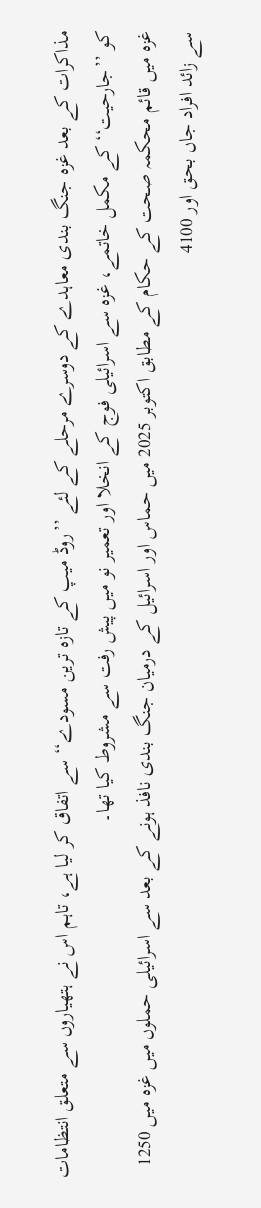مذاکرات کے بعد غزہ جنگ بندی معاہدے کے دوسرے مرحلے کے لئے ’’روڈ میپ کے تازہ ترین مسودے‘‘ سے اتفاق کر لیا ہے، تاہم اس نے ہتھیاروں سے متعلق انتظامات کو ’’جارحیت‘‘ کے مکمل خاتمے، غزہ سے اسرائیلی فوج کے انخلا اور تعمیر نو میں پیش رفت سے مشروط کیا تھا۔
غزہ میں قائم محکمہ صحت کے حکام کے مطابق اکتوبر 2025 میں حماس اور اسرائیل کے درمیان جنگ بندی نافذ ہونے کے بعد سے اسرائیلی حملوں میں غزہ میں 1250 سے زائد افراد جاں بحق اور 4100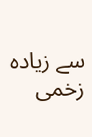سے زیادہ زخمی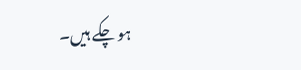ہو چکے ہیں۔